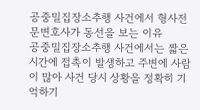공중밀집장소추행 사건에서 형사전문변호사가 동선을 보는 이유
공중밀집장소추행 사건에서는 짧은 시간에 접촉이 발생하고 주변에 사람이 많아 사건 당시 상황을 정확히 기억하기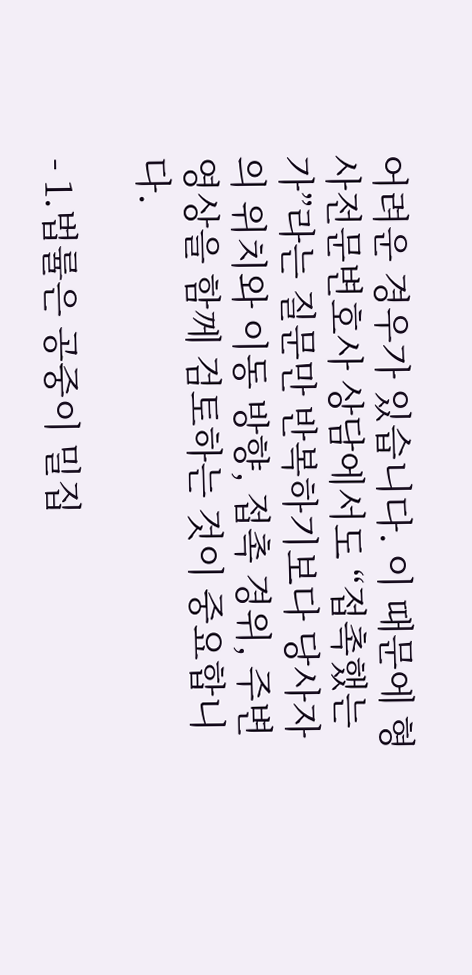어려운 경우가 있습니다. 이 때문에 형사전문변호사 상담에서도 “접촉했는가”라는 질문만 반복하기보다 당사자의 위치와 이동 방향, 접촉 경위, 주변 영상을 함께 검토하는 것이 중요합니다.

- 1.법률은 공중이 밀집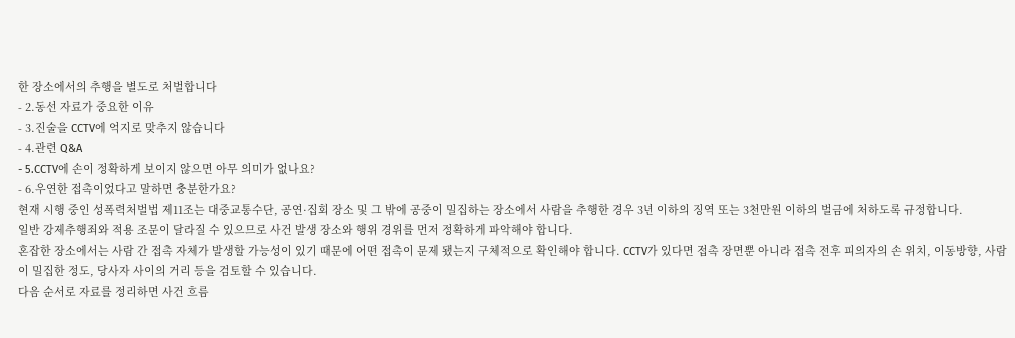한 장소에서의 추행을 별도로 처벌합니다
- 2.동선 자료가 중요한 이유
- 3.진술을 CCTV에 억지로 맞추지 않습니다
- 4.관련 Q&A
- 5.CCTV에 손이 정확하게 보이지 않으면 아무 의미가 없나요?
- 6.우연한 접촉이었다고 말하면 충분한가요?
현재 시행 중인 성폭력처벌법 제11조는 대중교통수단, 공연·집회 장소 및 그 밖에 공중이 밀집하는 장소에서 사람을 추행한 경우 3년 이하의 징역 또는 3천만원 이하의 벌금에 처하도록 규정합니다.
일반 강제추행죄와 적용 조문이 달라질 수 있으므로 사건 발생 장소와 행위 경위를 먼저 정확하게 파악해야 합니다.
혼잡한 장소에서는 사람 간 접촉 자체가 발생할 가능성이 있기 때문에 어떤 접촉이 문제 됐는지 구체적으로 확인해야 합니다. CCTV가 있다면 접촉 장면뿐 아니라 접촉 전후 피의자의 손 위치, 이동방향, 사람이 밀집한 정도, 당사자 사이의 거리 등을 검토할 수 있습니다.
다음 순서로 자료를 정리하면 사건 흐름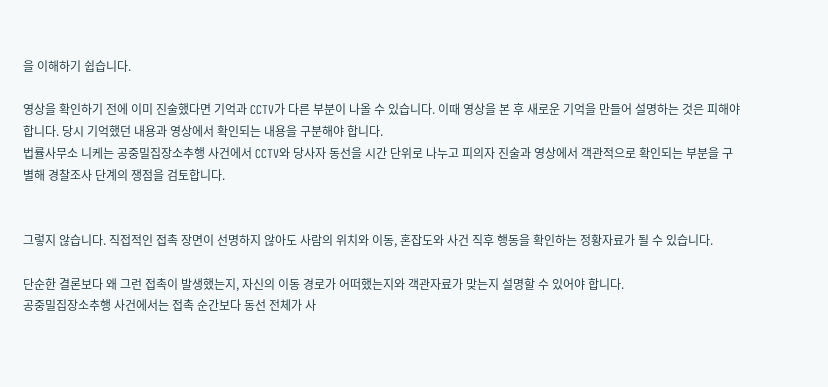을 이해하기 쉽습니다.

영상을 확인하기 전에 이미 진술했다면 기억과 CCTV가 다른 부분이 나올 수 있습니다. 이때 영상을 본 후 새로운 기억을 만들어 설명하는 것은 피해야 합니다. 당시 기억했던 내용과 영상에서 확인되는 내용을 구분해야 합니다.
법률사무소 니케는 공중밀집장소추행 사건에서 CCTV와 당사자 동선을 시간 단위로 나누고 피의자 진술과 영상에서 객관적으로 확인되는 부분을 구별해 경찰조사 단계의 쟁점을 검토합니다.


그렇지 않습니다. 직접적인 접촉 장면이 선명하지 않아도 사람의 위치와 이동, 혼잡도와 사건 직후 행동을 확인하는 정황자료가 될 수 있습니다.

단순한 결론보다 왜 그런 접촉이 발생했는지, 자신의 이동 경로가 어떠했는지와 객관자료가 맞는지 설명할 수 있어야 합니다.
공중밀집장소추행 사건에서는 접촉 순간보다 동선 전체가 사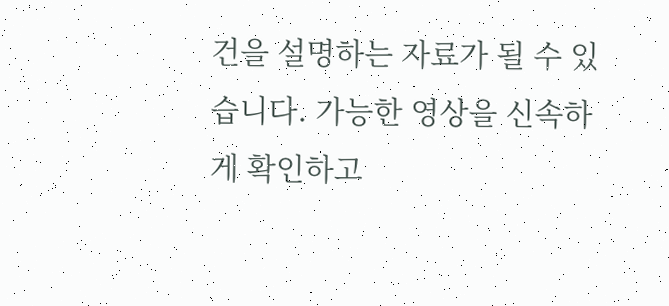건을 설명하는 자료가 될 수 있습니다. 가능한 영상을 신속하게 확인하고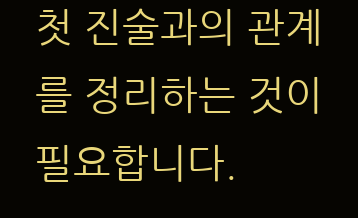첫 진술과의 관계를 정리하는 것이 필요합니다.